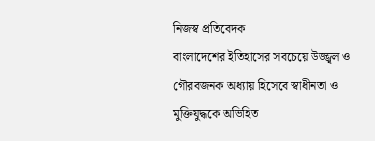নিজস্ব প্রতিবেদক
বাংলাদেশের ইতিহাসের সবচেয়ে উজ্জ্বল ও গৌরবজনক অধ্যায় হিসেবে স্বাধীনতা ও মুক্তিযুদ্ধকে অভিহিত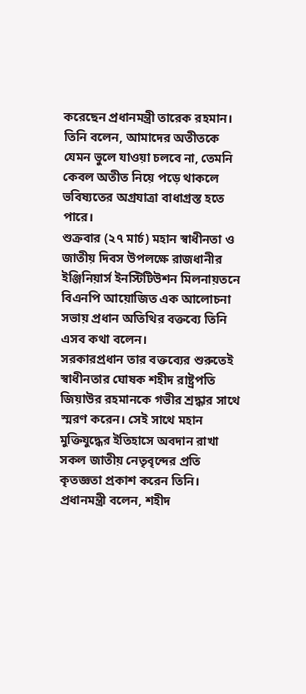করেছেন প্রধানমন্ত্রী তারেক রহমান। তিনি বলেন, আমাদের অতীতকে যেমন ভুলে যাওয়া চলবে না, তেমনি কেবল অতীত নিয়ে পড়ে থাকলে ভবিষ্যতের অগ্রযাত্রা বাধাগ্রস্ত হতে পারে।
শুক্রবার (২৭ মার্চ) মহান স্বাধীনতা ও জাতীয় দিবস উপলক্ষে রাজধানীর ইঞ্জিনিয়ার্স ইনস্টিটিউশন মিলনায়তনে বিএনপি আয়োজিত এক আলোচনা সভায় প্রধান অতিথির বক্তব্যে তিনি এসব কথা বলেন।
সরকারপ্রধান তার বক্তব্যের শুরুতেই স্বাধীনতার ঘোষক শহীদ রাষ্ট্রপতি জিয়াউর রহমানকে গভীর শ্রদ্ধার সাথে স্মরণ করেন। সেই সাথে মহান মুক্তিযুদ্ধের ইতিহাসে অবদান রাখা সকল জাতীয় নেতৃবৃন্দের প্রতি কৃতজ্ঞতা প্রকাশ করেন তিনি।
প্রধানমন্ত্রী বলেন, শহীদ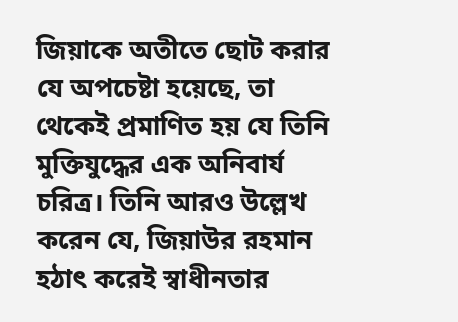জিয়াকে অতীতে ছোট করার যে অপচেষ্টা হয়েছে, তা থেকেই প্রমাণিত হয় যে তিনি মুক্তিযুদ্ধের এক অনিবার্য চরিত্র। তিনি আরও উল্লেখ করেন যে, জিয়াউর রহমান হঠাৎ করেই স্বাধীনতার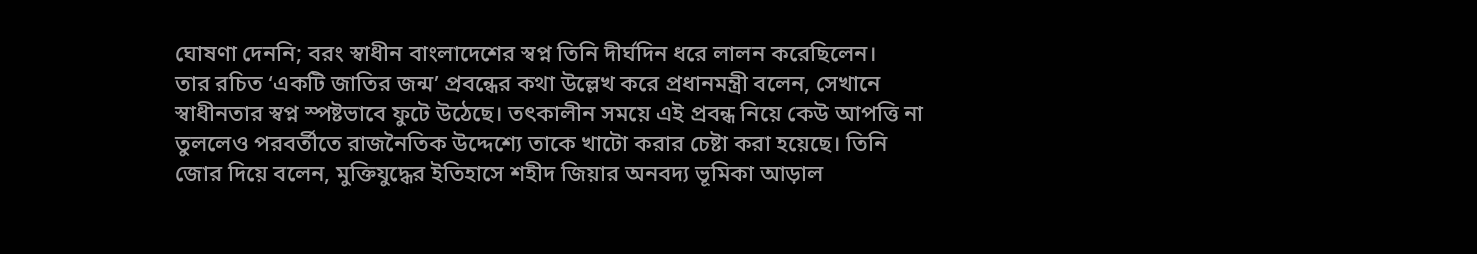ঘোষণা দেননি; বরং স্বাধীন বাংলাদেশের স্বপ্ন তিনি দীর্ঘদিন ধরে লালন করেছিলেন।
তার রচিত ‘একটি জাতির জন্ম’ প্রবন্ধের কথা উল্লেখ করে প্রধানমন্ত্রী বলেন, সেখানে স্বাধীনতার স্বপ্ন স্পষ্টভাবে ফুটে উঠেছে। তৎকালীন সময়ে এই প্রবন্ধ নিয়ে কেউ আপত্তি না তুললেও পরবর্তীতে রাজনৈতিক উদ্দেশ্যে তাকে খাটো করার চেষ্টা করা হয়েছে। তিনি জোর দিয়ে বলেন, মুক্তিযুদ্ধের ইতিহাসে শহীদ জিয়ার অনবদ্য ভূমিকা আড়াল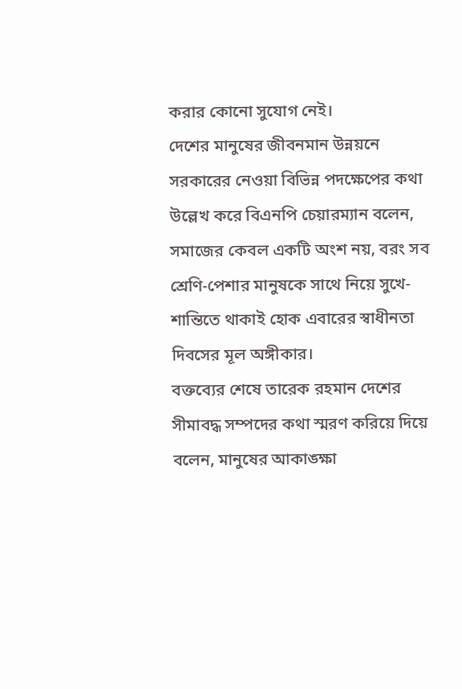করার কোনো সুযোগ নেই।
দেশের মানুষের জীবনমান উন্নয়নে সরকারের নেওয়া বিভিন্ন পদক্ষেপের কথা উল্লেখ করে বিএনপি চেয়ারম্যান বলেন, সমাজের কেবল একটি অংশ নয়, বরং সব শ্রেণি-পেশার মানুষকে সাথে নিয়ে সুখে-শান্তিতে থাকাই হোক এবারের স্বাধীনতা দিবসের মূল অঙ্গীকার।
বক্তব্যের শেষে তারেক রহমান দেশের সীমাবদ্ধ সম্পদের কথা স্মরণ করিয়ে দিয়ে বলেন, মানুষের আকাঙ্ক্ষা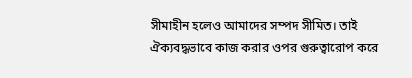সীমাহীন হলেও আমাদের সম্পদ সীমিত। তাই ঐক্যবদ্ধভাবে কাজ করার ওপর গুরুত্বারোপ করে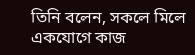তিনি বলেন, সকলে মিলে একযোগে কাজ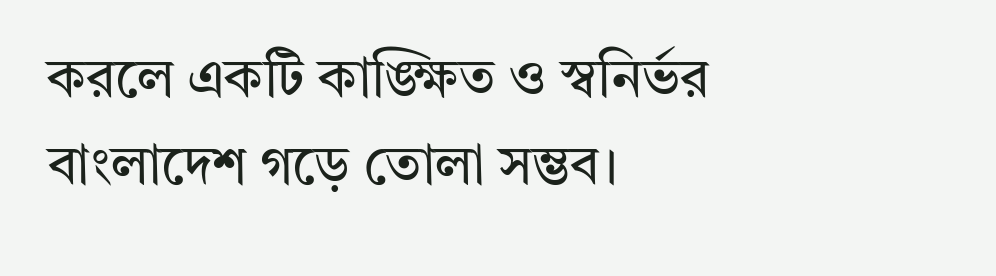করলে একটি কাঙ্ক্ষিত ও স্বনির্ভর বাংলাদেশ গড়ে তোলা সম্ভব।